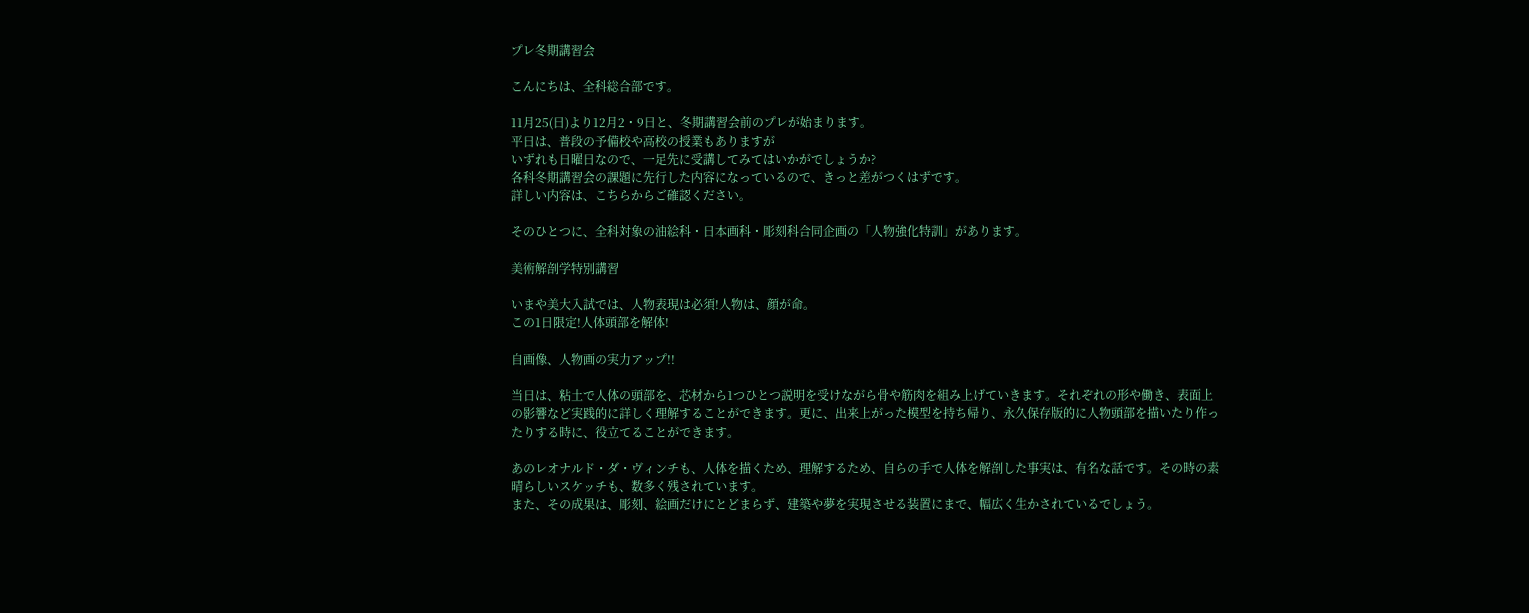プレ冬期講習会

こんにちは、全科総合部です。

11月25(日)より12月2・9日と、冬期講習会前のプレが始まります。
平日は、普段の予備校や高校の授業もありますが
いずれも日曜日なので、一足先に受講してみてはいかがでしょうか?
各科冬期講習会の課題に先行した内容になっているので、きっと差がつくはずです。
詳しい内容は、こちらからご確認ください。

そのひとつに、全科対象の油絵科・日本画科・彫刻科合同企画の「人物強化特訓」があります。

美術解剖学特別講習

いまや美大入試では、人物表現は必須!人物は、顔が命。
この1日限定!人体頭部を解体!

自画像、人物画の実力アップ!!

当日は、粘土で人体の頭部を、芯材から1つひとつ説明を受けながら骨や筋肉を組み上げていきます。それぞれの形や働き、表面上の影響など実践的に詳しく理解することができます。更に、出来上がった模型を持ち帰り、永久保存版的に人物頭部を描いたり作ったりする時に、役立てることができます。

あのレオナルド・ダ・ヴィンチも、人体を描くため、理解するため、自らの手で人体を解剖した事実は、有名な話です。その時の素晴らしいスケッチも、数多く残されています。
また、その成果は、彫刻、絵画だけにとどまらず、建築や夢を実現させる装置にまで、幅広く生かされているでしょう。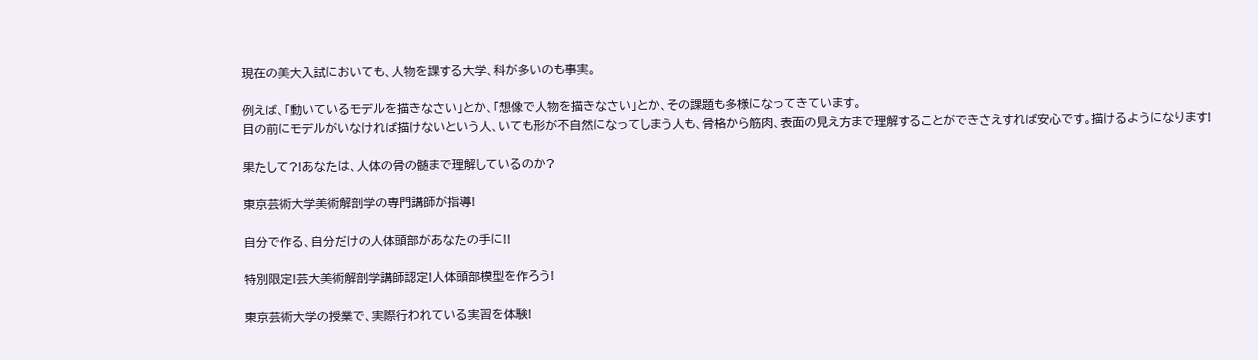現在の美大入試においても、人物を課する大学、科が多いのも事実。

例えば、「動いているモデルを描きなさい」とか、「想像で人物を描きなさい」とか、その課題も多様になってきています。
目の前にモデルがいなければ描けないという人、いても形が不自然になってしまう人も、骨格から筋肉、表面の見え方まで理解することができさえすれば安心です。描けるようになります!

果たして?!あなたは、人体の骨の髄まで理解しているのか?

東京芸術大学美術解剖学の専門講師が指導!

自分で作る、自分だけの人体頭部があなたの手に!!

特別限定!芸大美術解剖学講師認定!人体頭部模型を作ろう!

東京芸術大学の授業で、実際行われている実習を体験!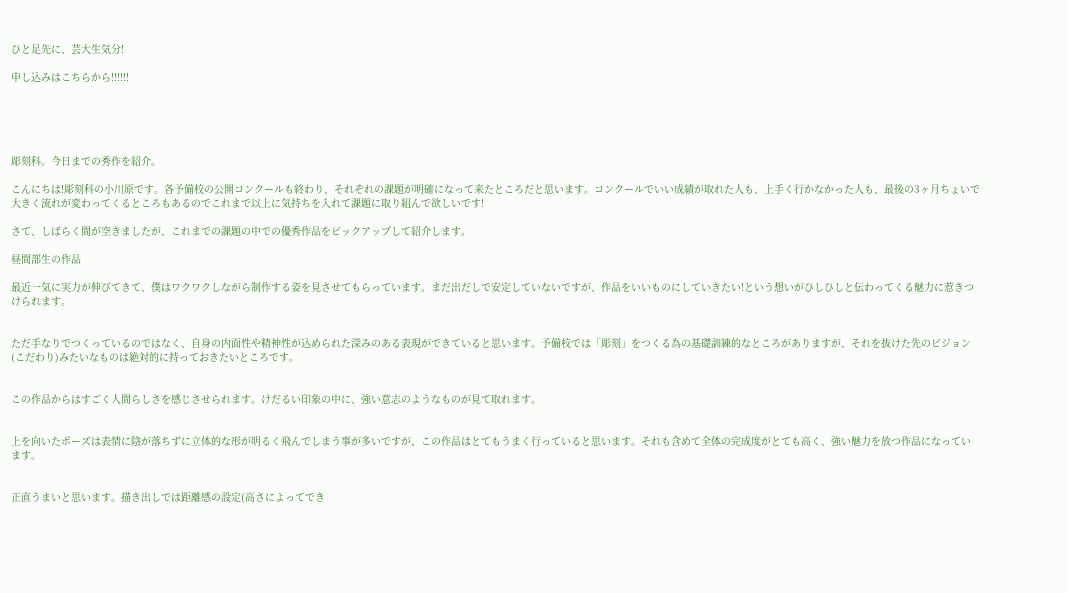ひと足先に、芸大生気分!

申し込みはこちらから!!!!!!





彫刻科。今日までの秀作を紹介。

こんにちは!彫刻科の小川原です。各予備校の公開コンクールも終わり、それぞれの課題が明確になって来たところだと思います。コンクールでいい成績が取れた人も、上手く行かなかった人も、最後の3ヶ月ちょいで大きく流れが変わってくるところもあるのでこれまで以上に気持ちを入れて課題に取り組んで欲しいです!

さて、しばらく間が空きましたが、これまでの課題の中での優秀作品をピックアップして紹介します。

昼間部生の作品

最近一気に実力が伸びてきて、僕はワクワクしながら制作する姿を見させてもらっています。まだ出だしで安定していないですが、作品をいいものにしていきたい!という想いがひしひしと伝わってくる魅力に惹きつけられます。


ただ手なりでつくっているのではなく、自身の内面性や精神性が込められた深みのある表現ができていると思います。予備校では「彫刻」をつくる為の基礎訓練的なところがありますが、それを抜けた先のビジョン(こだわり)みたいなものは絶対的に持っておきたいところです。


この作品からはすごく人間らしさを感じさせられます。けだるい印象の中に、強い意志のようなものが見て取れます。


上を向いたポーズは表情に陰が落ちずに立体的な形が明るく飛んでしまう事が多いですが、この作品はとてもうまく行っていると思います。それも含めて全体の完成度がとても高く、強い魅力を放つ作品になっています。


正直うまいと思います。描き出しでは距離感の設定(高さによってでき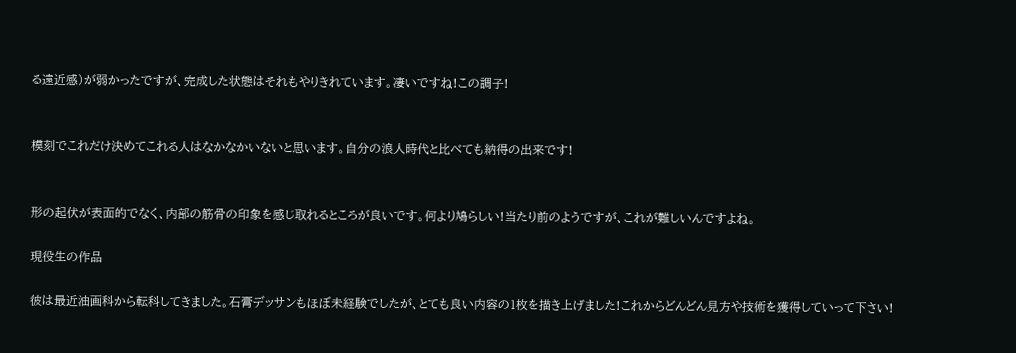る遠近感)が弱かったですが、完成した状態はそれもやりきれています。凄いですね!この調子!


模刻でこれだけ決めてこれる人はなかなかいないと思います。自分の浪人時代と比べても納得の出来です!


形の起伏が表面的でなく、内部の筋骨の印象を感じ取れるところが良いです。何より鳩らしい!当たり前のようですが、これが難しいんですよね。

現役生の作品

彼は最近油画科から転科してきました。石膏デッサンもほぼ未経験でしたが、とても良い内容の1枚を描き上げました!これからどんどん見方や技術を獲得していって下さい!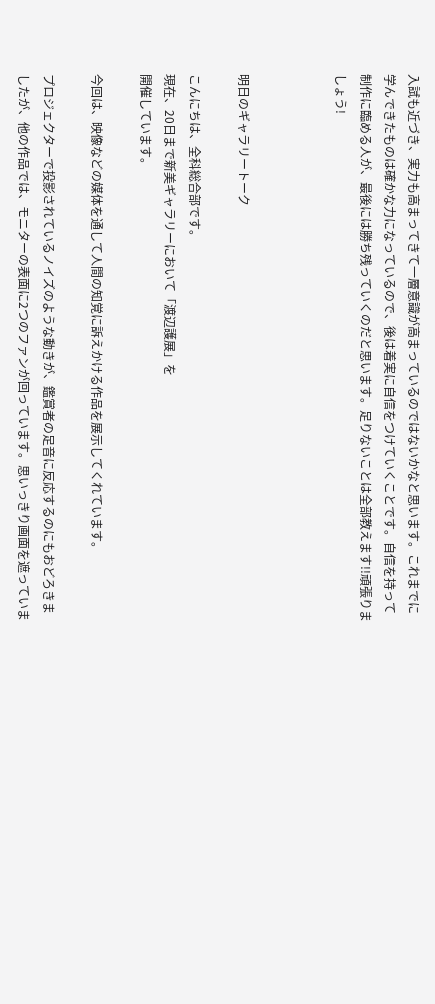入試も近づき、実力も高まってきて一層意識が高まっているのではないかなと思います。これまでに学んできたものは確かな力になっているので、後は着実に自信をつけていくことです。自信を持って制作に臨める人が、最後には勝ち残っていくのだと思います。足りないことは全部教えます!!頑張りましょう!



明日のギャラリートーク

こんにちは、全科総合部です。
現在、20日まで新美ギャラリーにおいて「渡辺護展」を
開催しています。

今回は、映像などの媒体を通して人間の知覚に訴えかける作品を展示してくれています。

プロジェクターで投影されているノイズのような動きが、鑑賞者の足音に反応するのにもおどろきましたが、他の作品では、モニターの表面に2つのファンが回っています。思いっきり画面を遮っていま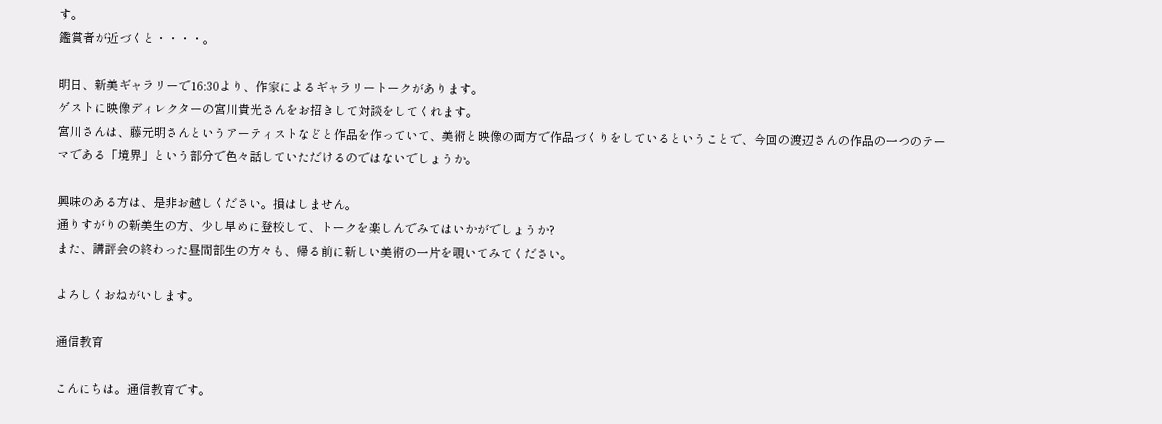す。
鑑賞者が近づくと・・・・。

明日、新美ギャラリーで16:30より、作家によるギャラリートークがあります。
ゲストに映像ディレクターの宮川貴光さんをお招きして対談をしてくれます。
宮川さんは、藤元明さんというアーティストなどと作品を作っていて、美術と映像の両方で作品づくりをしているということで、今回の渡辺さんの作品の一つのテーマである「境界」という部分で色々話していただけるのではないでしょうか。

興味のある方は、是非お越しください。損はしません。
通りすがりの新美生の方、少し早めに登校して、トークを楽しんでみてはいかがでしょうか?
また、講評会の終わった昼間部生の方々も、帰る前に新しい美術の一片を覗いてみてください。

よろしくおねがいします。

通信教育

こんにちは。通信教育です。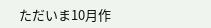ただいま10月作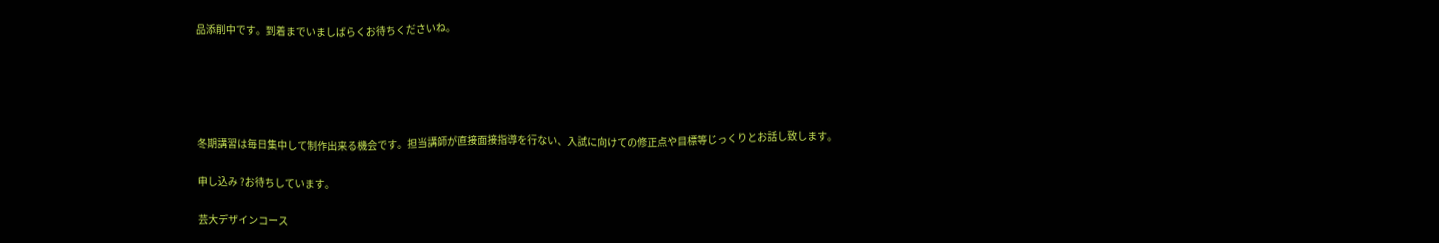品添削中です。到着までいましばらくお待ちくださいね。





冬期講習は毎日集中して制作出来る機会です。担当講師が直接面接指導を行ない、入試に向けての修正点や目標等じっくりとお話し致します。

申し込み ?お待ちしています。

芸大デザインコース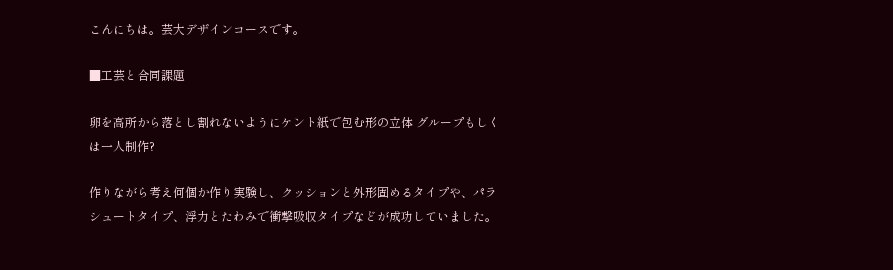こんにちは。芸大デザインコースです。

■工芸と合同課題

卵を高所から落とし割れないようにケント紙で包む形の立体 グループもしくは一人制作?

作りながら考え何個か作り実験し、クッションと外形固めるタイプや、パラシュートタイプ、浮力とたわみで衝撃吸収タイプなどが成功していました。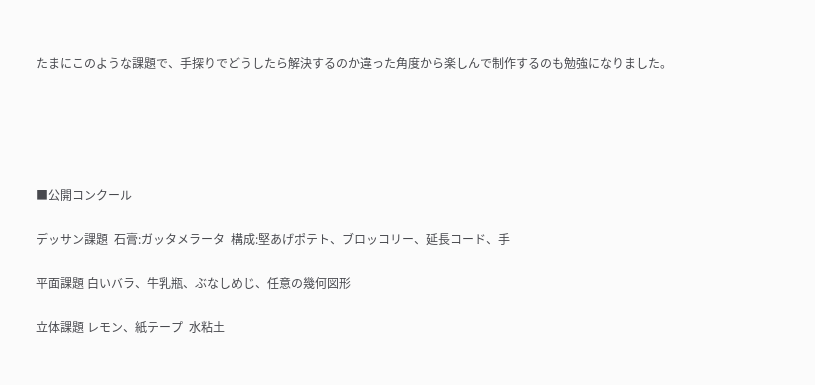たまにこのような課題で、手探りでどうしたら解決するのか違った角度から楽しんで制作するのも勉強になりました。





■公開コンクール

デッサン課題  石膏:ガッタメラータ  構成:堅あげポテト、ブロッコリー、延長コード、手

平面課題 白いバラ、牛乳瓶、ぶなしめじ、任意の幾何図形

立体課題 レモン、紙テープ  水粘土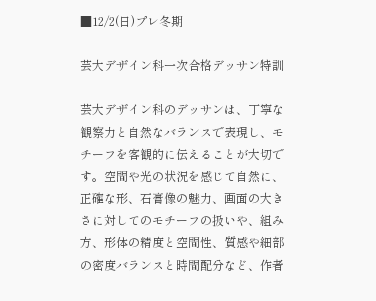■12/2(日)プレ冬期

芸大デザイン科一次合格デッサン特訓

芸大デザイン科のデッサンは、丁寧な観察力と自然なバランスで表現し、モチーフを客観的に伝えることが大切です。空間や光の状況を感じて自然に、正確な形、石膏像の魅力、画面の大きさに対してのモチーフの扱いや、組み方、形体の精度と空間性、質感や細部の密度バランスと時間配分など、作者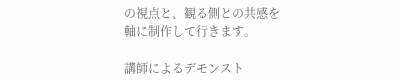の視点と、観る側との共感を軸に制作して行きます。

講師によるデモンスト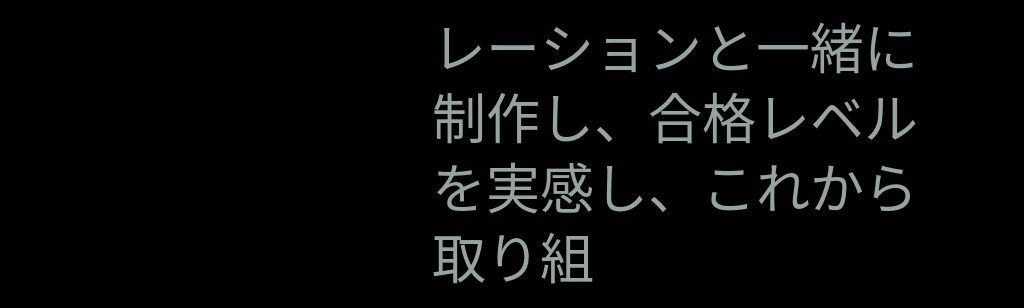レーションと一緒に制作し、合格レベルを実感し、これから取り組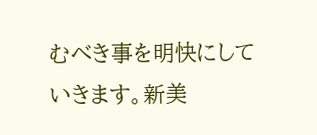むべき事を明快にしていきます。新美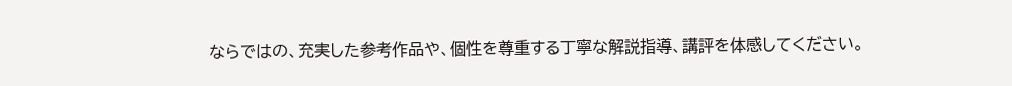ならではの、充実した参考作品や、個性を尊重する丁寧な解説指導、講評を体感してください。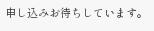申し込みお待ちしています。